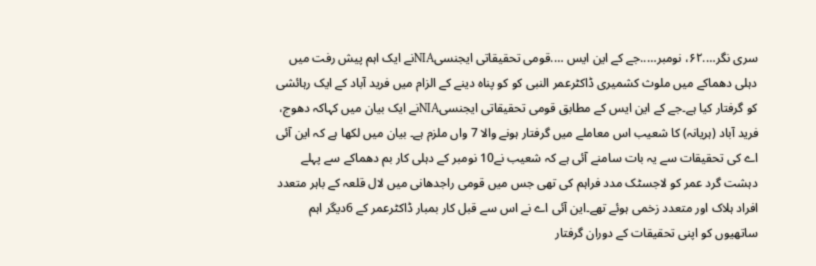سری نگر….۶۲، نومبر…..جے کے این ایس ….قومی تحقیقاتی ایجنسیNIAنے ایک اہم پیش رفت میں دہلی دھماکے میں ملوث کشمیری ڈاکٹرعمر النبی کو کو پناہ دینے کے الزام میں فرید آباد کے ایک رہائشی کو گرفتار کیا ہے۔جے کے این ایس کے مطابق قومی تحقیقاتی ایجنسیNIAنے ایک بیان میں کہاکہ دھوج، فرید آباد (ہریانہ) کا شعیب اس معاملے میں گرفتار ہونے والا 7 واں ملزم ہے۔ بیان میں لکھا ہے کہ این آئی اے کی تحقیقات سے یہ بات سامنے آئی ہے کہ شعیب نے10 نومبر کے دہلی کار بم دھماکے سے پہلے دہشت گرد عمر کو لاجسٹک مدد فراہم کی تھی جس میں قومی راجدھانی میں لال قلعہ کے باہر متعدد افراد ہلاک اور متعدد زخمی ہوئے تھے۔این آئی اے نے اس سے قبل کار بمبار ڈاکٹرعمر کے 6دیگر اہم ساتھیوں کو اپنی تحقیقات کے دوران گرفتار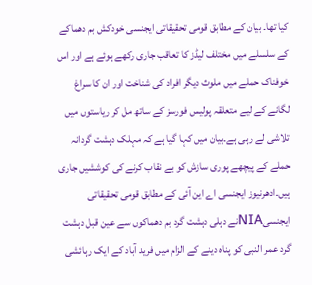کیا تھا۔ بیان کے مطابق قومی تحقیقاتی ایجنسی خودکش بم دھماکے کے سلسلے میں مختلف لیڈز کا تعاقب جاری رکھے ہوئے ہے اور اس خوفناک حملے میں ملوث دیگر افراد کی شناخت اور ان کا سراغ لگانے کے لیے متعلقہ پولیس فورسز کے ساتھ مل کر ریاستوں میں تلاشی لے رہی ہے۔بیان میں کہا گیا ہے کہ مہلک دہشت گردانہ حملے کے پیچھے پوری سازش کو بے نقاب کرنے کی کوششیں جاری ہیں۔ادھرنیوز ایجنسی اے این آئی کے مطابق قومی تحقیقاتی ایجنسیNIAنے دہلی دہشت گرد بم دھماکوں سے عین قبل دہشت گرد عمر النبی کو پناہ دینے کے الزام میں فرید آباد کے ایک رہائشی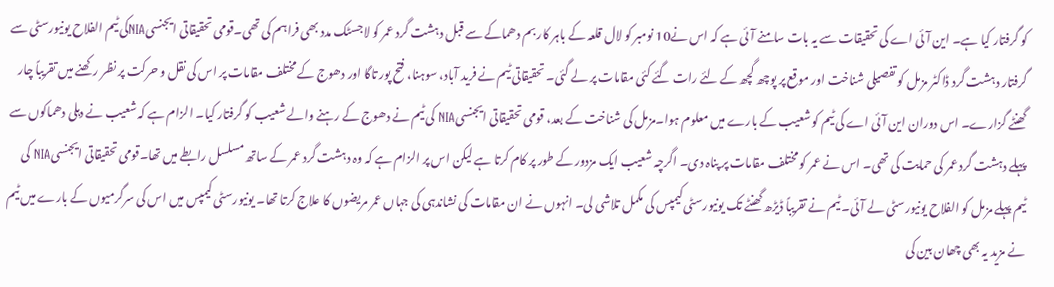کو گرفتار کیا ہے۔ این آئی اے کی تحقیقات سے یہ بات سامنے آئی ہے کہ اس نے10 نومبر کو لال قلعہ کے باہر کار بم دھماکے سے قبل دہشت گرد عمر کو لاجسٹک مدد بھی فراہم کی تھی۔قومی تحقیقاتی ایجنسیNIAکی ٹیم الفلاح یونیورسٹی سے گرفتار دہشت گرد ڈاکٹر مزمل کو تفصیلی شناخت اور موقع پر پوچھ گچھ کے لئے رات گئے کئی مقامات پر لے گئی۔ تحقیقاتی ٹیم نے فرید آباد، سوہنا، فتح پور تاگا اور دھوج کے مختلف مقامات پر اس کی نقل و حرکت پر نظر رکھنے میں تقریباً چار گھنٹے گزارے۔ اس دوران این آئی اے کی ٹیم کو شعیب کے بارے میں معلوم ہوا۔مزمل کی شناخت کے بعد، قومی تحقیقاتی ایجنسیNIA کی ٹیم نے دھوج کے رہنے والے شعیب کو گرفتار کیا۔ الزام ہے کہ شعیب نے دہلی دھماکوں سے پہلے دہشت گرد عمر کی حمایت کی تھی۔ اس نے عمر کو مختلف مقامات پر پناہ دی۔ اگرچہ شعیب ایک مزدور کے طور پر کام کرتا ہے لیکن اس پر الزام ہے کہ وہ دہشت گرد عمر کے ساتھ مسلسل رابطے میں تھا۔قومی تحقیقاتی ایجنسیNIA کی ٹیم پہلے مزمل کو الفلاح یونیورسٹی لے آئی۔ ٹیم نے تقریباً ڈیڑھ گھنٹے تک یونیورسٹی کیمپس کی مکمل تلاشی لی۔ انہوں نے ان مقامات کی نشاندہی کی جہاں عمر مریضوں کا علاج کرتا تھا۔ یونیورسٹی کیمپس میں اس کی سرگرمیوں کے بارے میں ٹیم نے مزید یہ بھی چھان بین کی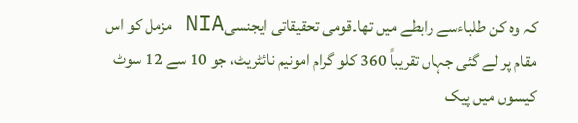کہ وہ کن طلباءسے رابطے میں تھا۔قومی تحقیقاتی ایجنسیNIA مزمل کو اس مقام پر لے گئی جہاں تقریباً 360 کلو گرام امونیم نائٹریٹ، جو 10 سے 12 سوٹ کیسوں میں پیک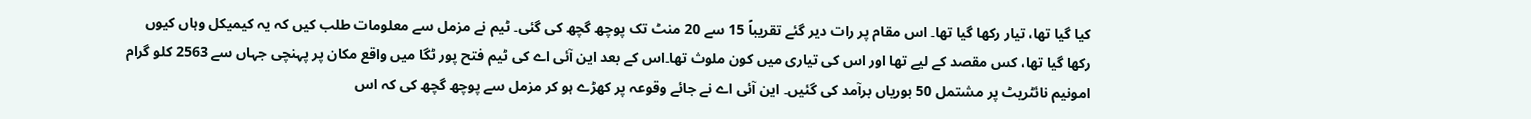کیا گیا تھا، تیار رکھا گیا تھا۔ اس مقام پر رات دیر گئے تقریباً 15 سے 20 منٹ تک پوچھ گچھ کی گئی۔ ٹیم نے مزمل سے معلومات طلب کیں کہ یہ کیمیکل وہاں کیوں رکھا گیا تھا، کس مقصد کے لیے تھا اور اس کی تیاری میں کون ملوث تھا۔اس کے بعد این آئی اے کی ٹیم فتح پور ٹگا میں واقع مکان پر پہنچی جہاں سے 2563 کلو گرام امونیم نائٹریٹ پر مشتمل 50 بوریاں برآمد کی گئیں۔ این آئی اے نے جائے وقوعہ پر کھڑے ہو کر مزمل سے پوچھ گچھ کی کہ اس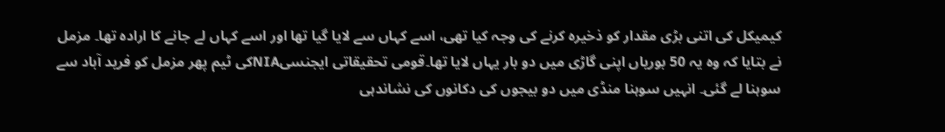کیمیکل کی اتنی بڑی مقدار کو ذخیرہ کرنے کی وجہ کیا تھی، اسے کہاں سے لایا گیا تھا اور اسے کہاں لے جانے کا ارادہ تھا۔ مزمل نے بتایا کہ وہ یہ 50 بوریاں اپنی گاڑی میں دو بار یہاں لایا تھا۔قومی تحقیقاتی ایجنسیNIAکی ٹیم پھر مزمل کو فرید آباد سے سوہنا لے گئی۔ انہیں سوہنا منڈی میں دو بیجوں کی دکانوں کی نشاندہی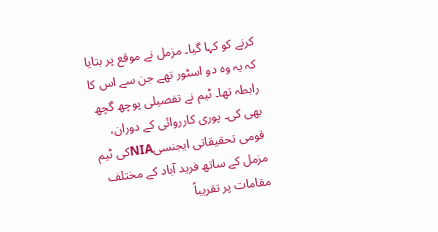کرنے کو کہا گیا۔ مزمل نے موقع پر بتایا کہ یہ وہ دو اسٹور تھے جن سے اس کا رابطہ تھا۔ ٹیم نے تفصیلی پوچھ گچھ بھی کی۔ پوری کارروائی کے دوران، قومی تحقیقاتی ایجنسیNIAکی ٹیم مزمل کے ساتھ فرید آباد کے مختلف مقامات پر تقریباً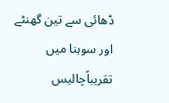ڈھائی سے تین گھنٹے اور سوہنا میں تقریباًچالیس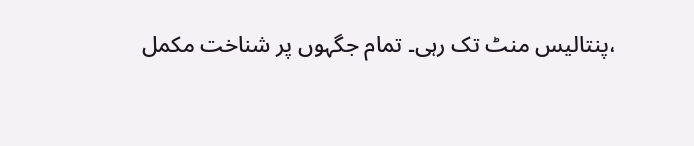،پنتالیس منٹ تک رہی۔ تمام جگہوں پر شناخت مکمل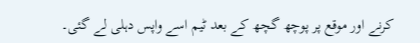کرنے اور موقع پر پوچھ گچھ کے بعد ٹیم اسے واپس دہلی لے گئی۔